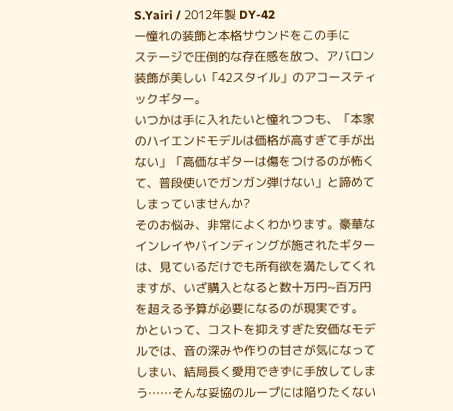S.Yairi / 2012年製 DY-42
ー憧れの装飾と本格サウンドをこの手に
ステージで圧倒的な存在感を放つ、アバロン装飾が美しい「42スタイル」のアコースティックギター。
いつかは手に入れたいと憧れつつも、「本家のハイエンドモデルは価格が高すぎて手が出ない」「高価なギターは傷をつけるのが怖くて、普段使いでガンガン弾けない」と諦めてしまっていませんか?
そのお悩み、非常によくわかります。豪華なインレイやバインディングが施されたギターは、見ているだけでも所有欲を満たしてくれますが、いざ購入となると数十万円~百万円を超える予算が必要になるのが現実です。
かといって、コストを抑えすぎた安価なモデルでは、音の深みや作りの甘さが気になってしまい、結局長く愛用できずに手放してしまう……そんな妥協のループには陥りたくない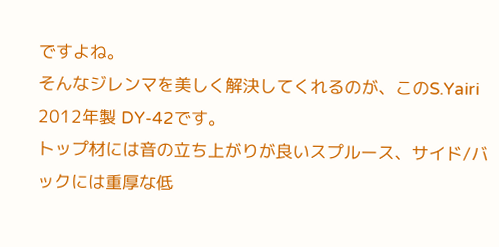ですよね。
そんなジレンマを美しく解決してくれるのが、このS.Yairi 2012年製 DY-42です。
トップ材には音の立ち上がりが良いスプルース、サイド/バックには重厚な低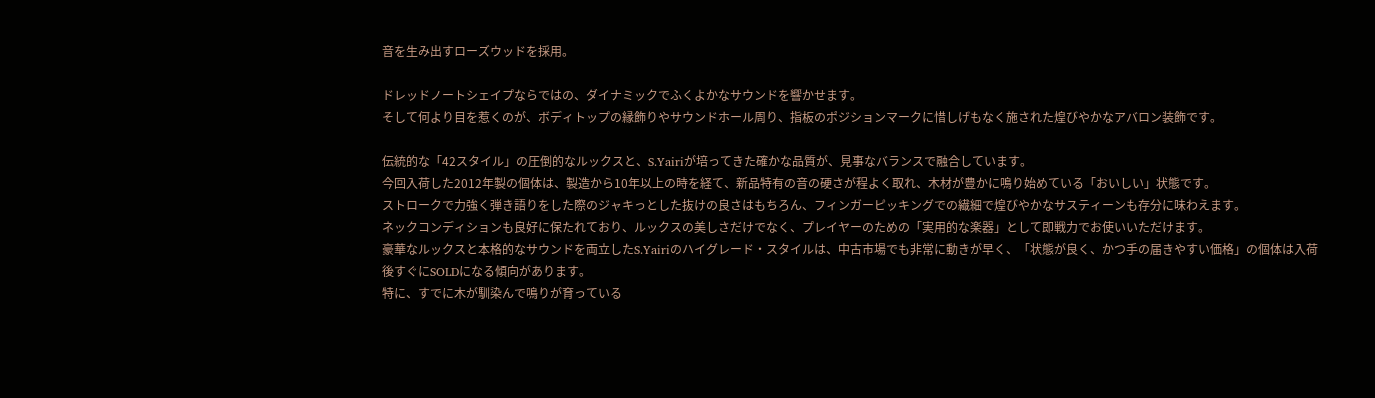音を生み出すローズウッドを採用。

ドレッドノートシェイプならではの、ダイナミックでふくよかなサウンドを響かせます。
そして何より目を惹くのが、ボディトップの縁飾りやサウンドホール周り、指板のポジションマークに惜しげもなく施された煌びやかなアバロン装飾です。

伝統的な「42スタイル」の圧倒的なルックスと、S.Yairiが培ってきた確かな品質が、見事なバランスで融合しています。
今回入荷した2012年製の個体は、製造から10年以上の時を経て、新品特有の音の硬さが程よく取れ、木材が豊かに鳴り始めている「おいしい」状態です。
ストロークで力強く弾き語りをした際のジャキっとした抜けの良さはもちろん、フィンガーピッキングでの繊細で煌びやかなサスティーンも存分に味わえます。
ネックコンディションも良好に保たれており、ルックスの美しさだけでなく、プレイヤーのための「実用的な楽器」として即戦力でお使いいただけます。
豪華なルックスと本格的なサウンドを両立したS.Yairiのハイグレード・スタイルは、中古市場でも非常に動きが早く、「状態が良く、かつ手の届きやすい価格」の個体は入荷後すぐにSOLDになる傾向があります。
特に、すでに木が馴染んで鳴りが育っている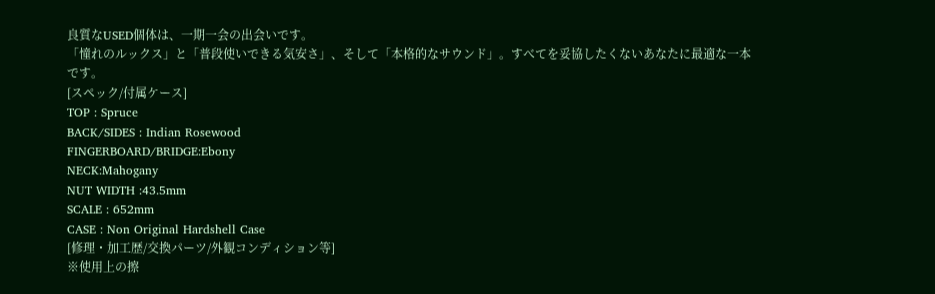良質なUSED個体は、一期一会の出会いです。
「憧れのルックス」と「普段使いできる気安さ」、そして「本格的なサウンド」。すべてを妥協したくないあなたに最適な一本です。
[スペック/付属ケース]
TOP : Spruce
BACK/SIDES : Indian Rosewood
FINGERBOARD/BRIDGE:Ebony
NECK:Mahogany
NUT WIDTH :43.5mm
SCALE : 652mm
CASE : Non Original Hardshell Case
[修理・加工歴/交換パーツ/外観コンディション等]
※使用上の擦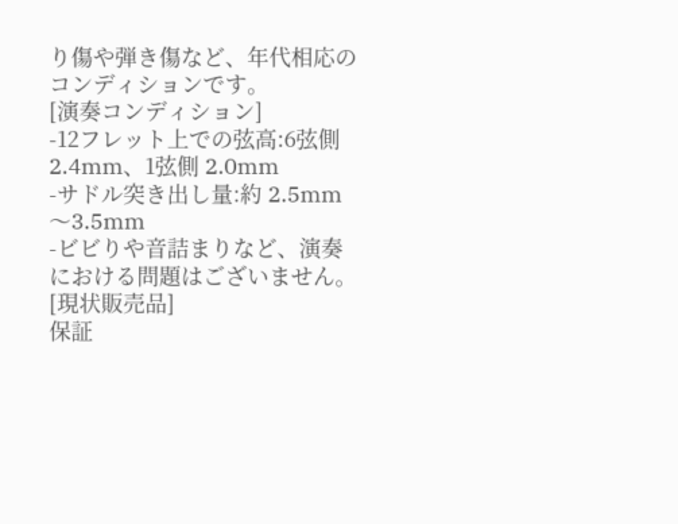り傷や弾き傷など、年代相応のコンディションです。
[演奏コンディション]
-12フレット上での弦高:6弦側 2.4mm、1弦側 2.0mm
-サドル突き出し量:約 2.5mm〜3.5mm
-ビビりや音詰まりなど、演奏における問題はございません。
[現状販売品]
保証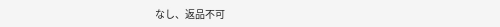なし、返品不可